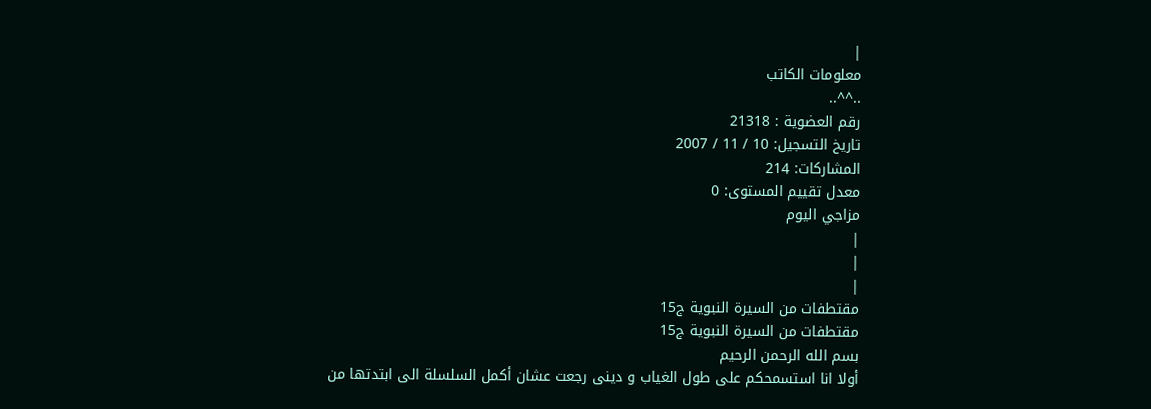|
معلومات الكاتب
..^^..
رقم العضوية : 21318
تاريخ التسجيل: 10 / 11 / 2007
المشاركات: 214
معدل تقييم المستوى: 0
مزاجي اليوم
|
|
|
مقتطفات من السيرة النبوية ج15
مقتطفات من السيرة النبوية ج15
بسم الله الرحمن الرحيم
أولا انا استسمحكم على طول الغياب و دينى رجعت عشان أكمل السلسلة الى ابتدتها من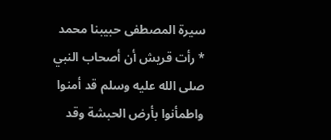سيرة المصطفى حبيبنا محمد
* رأت قريش أن أصحاب النبي صلى الله عليه وسلم قد أمنوا واطمأنوا بأرض الحبشة وقد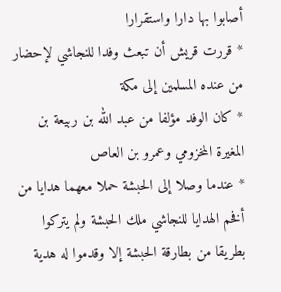أصابوا بها دارا واستقرارا
* قررت قريش أن تبعث وفدا للنجاشي لإحضار من عنده المسلمين إلى مكة
* كان الوفد مؤلفا من عبد الله بن ربيعة بن المغيرة المخزومي وعمرو بن العاص
* عندما وصلا إلى الحبشة حملا معهما هدايا من أفخم الهدايا للنجاشي ملك الحبشة ولم يتركوا بطريقا من بطارقة الحبشة إلا وقدموا له هدية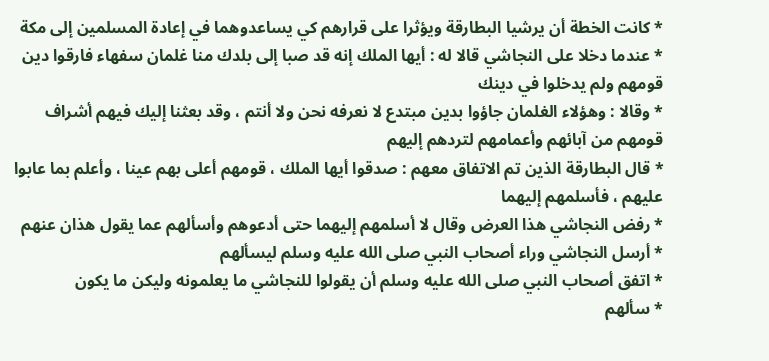* كانت الخطة أن يرشيا البطارقة ويؤثرا على قرارهم كي يساعدوهما في إعادة المسلمين إلى مكة
* عندما دخلا على النجاشي قالا له : أيها الملك إنه قد صبا إلى بلدك منا غلمان سفهاء فارقوا دين قومهم ولم يدخلوا في دينك
* وقالا : وهؤلاء الغلمان جاؤوا بدين مبتدع لا نعرفه نحن ولا أنتم ، وقد بعثنا إليك فيهم أشراف قومهم من آبائهم وأعمامهم لتردهم إليهم
* قال البطارقة الذين تم الاتفاق معهم : صدقوا أيها الملك ، قومهم أعلى بهم عينا ، وأعلم بما عابوا عليهم ، فأسلمهم إليهما
* رفض النجاشي هذا العرض وقال لا أسلمهم إليهما حتى أدعوهم وأسألهم عما يقول هذان عنهم
* أرسل النجاشي وراء أصحاب النبي صلى الله عليه وسلم ليسألهم
* اتفق أصحاب النبي صلى الله عليه وسلم أن يقولوا للنجاشي ما يعلمونه وليكن ما يكون
* سألهم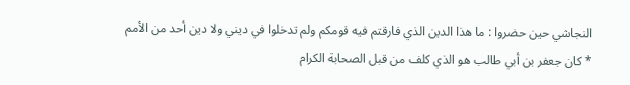النجاشي حين حضروا : ما هذا الدين الذي فارقتم فيه قومكم ولم تدخلوا في ديني ولا دين أحد من الأمم
* كان جعفر بن أبي طالب هو الذي كلف من قبل الصحابة الكرام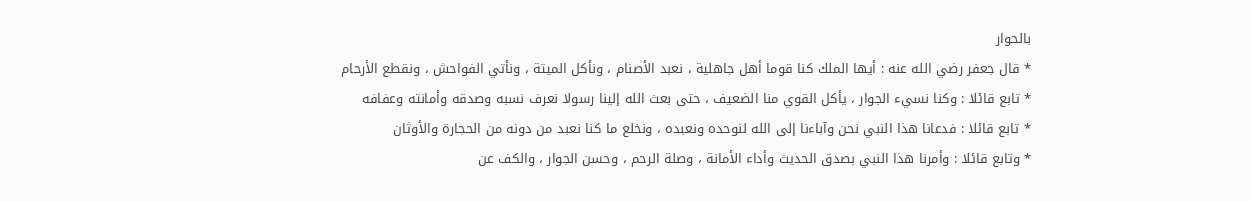بالحوار
* قال جعفر رضي الله عنه : أيها الملك كنا قوما أهل جاهلية ، نعبد الأصنام ، ونأكل الميتة ، ونأتي الفواحش ، ونقطع الأرحام
* تابع قائلا : وكنا نسيء الجوار ، يأكل القوي منا الضعيف ، حتى بعث الله إلينا رسولا نعرف نسبه وصدقه وأمانته وعفافه
* تابع قائلا : فدعانا هذا النبي نحن وآباءنا إلى الله لنوحده ونعبده ، ونخلع ما كنا نعبد من دونه من الحجارة والأوثان
* وتابع قائلا : وأمرنا هذا النبي بصدق الحديث وأداء الأمانة ، وصلة الرحم ، وحسن الجوار ، والكف عن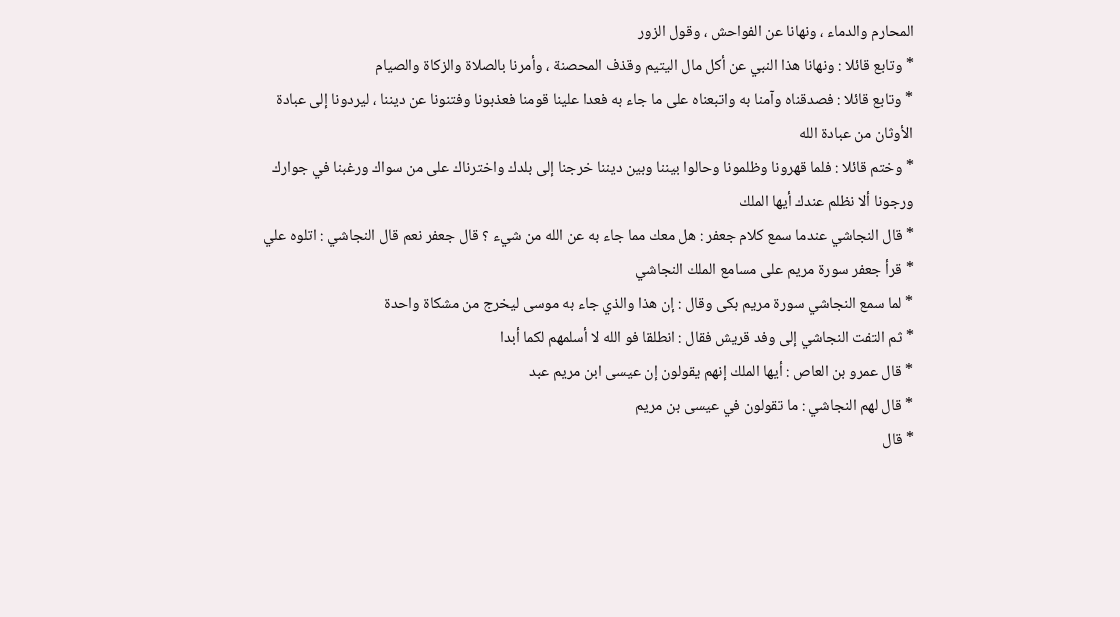المحارم والدماء ، ونهانا عن الفواحش ، وقول الزور
* وتابع قائلا : ونهانا هذا النبي عن أكل مال اليتيم وقذف المحصنة ، وأمرنا بالصلاة والزكاة والصيام
* وتابع قائلا : فصدقناه وآمنا به واتبعناه على ما جاء به فعدا علينا قومنا فعذبونا وفتنونا عن ديننا ، ليردونا إلى عبادة الأوثان من عبادة الله
* وختم قائلا : فلما قهرونا وظلمونا وحالوا بيننا وبين ديننا خرجنا إلى بلدك واخترناك على من سواك ورغبنا في جوارك ورجونا ألا نظلم عندك أيها الملك
* قال النجاشي عندما سمع كلام جعفر : هل معك مما جاء به عن الله من شيء ؟ قال جعفر نعم قال النجاشي : اتلوه علي
* قرأ جعفر سورة مريم على مسامع الملك النجاشي
* لما سمع النجاشي سورة مريم بكى وقال : إن هذا والذي جاء به موسى ليخرج من مشكاة واحدة
* ثم التفت النجاشي إلى وفد قريش فقال : انطلقا فو الله لا أسلمهم لكما أبدا
* قال عمرو بن العاص : أيها الملك إنهم يقولون إن عيسى ابن مريم عبد
* قال لهم النجاشي : ما تقولون في عيسى بن مريم
* قال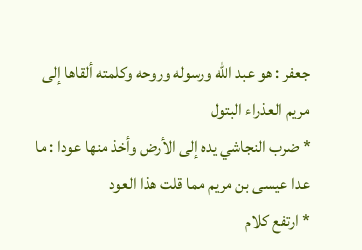جعفر : هو عبد الله ورسوله وروحه وكلمته ألقاها إلى مريم العذراء البتول
* ضرب النجاشي يده إلى الأرض وأخذ منها عودا : ما عدا عيسى بن مريم مما قلت هذا العود
* ارتفع كلام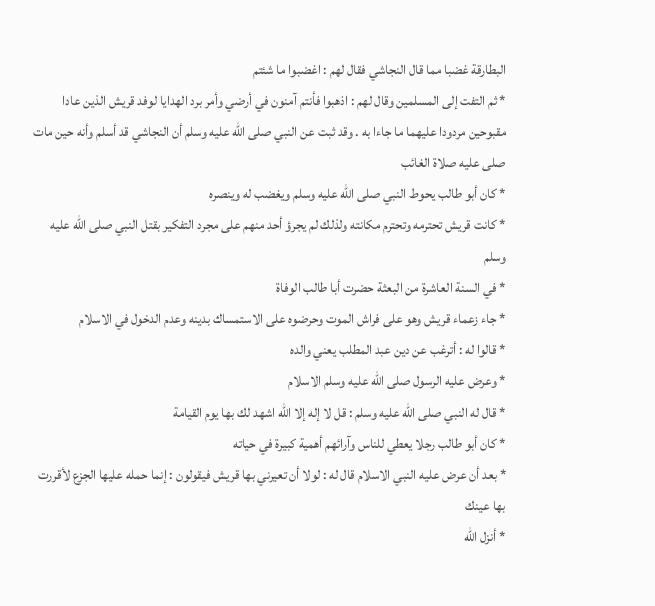البطارقة غضبا مما قال النجاشي فقال لهم : اغضبوا ما شئتم
* ثم التفت إلى المسلمين وقال لهم : اذهبوا فأنتم آمنون في أرضي وأمر برد الهدايا لوفد قريش الذين عادا مقبوحين مردودا عليهما ما جاءا به . وقد ثبت عن النبي صلى الله عليه وسلم أن النجاشي قد أسلم وأنه حين مات صلى عليه صلاة الغائب
* كان أبو طالب يحوط النبي صلى الله عليه وسلم ويغضب له وينصره
* كانت قريش تحترمه وتحترم مكانته ولذلك لم يجرؤ أحد منهم على مجرد التفكير بقتل النبي صلى الله عليه وسلم
* في السنة العاشرة من البعثة حضرت أبا طالب الوفاة
* جاء زعماء قريش وهو على فراش الموت وحرضوه على الاستمساك بدينه وعدم الدخول في الاسلام
* قالوا له : أترغب عن دين عبد المطلب يعني والده
* وعرض عليه الرسول صلى الله عليه وسلم الاسلام
* قال له النبي صلى الله عليه وسلم : قل لا إله إلا الله اشهد لك بها يوم القيامة
* كان أبو طالب رجلا يعطي للناس وآرائهم أهمية كبيرة في حياته
* بعد أن عرض عليه النبي الاسلام قال له : لولا أن تعيرني بها قريش فيقولون : إنما حمله عليها الجزع لأقررت بها عينك
* أنزل الله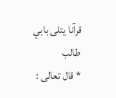قرآنا يتلى بابي طالب
* قال تعالى :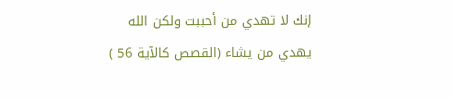إنك لا تهدي من أحببت ولكن الله يهدي من يشاء (القصص كالآية 56 )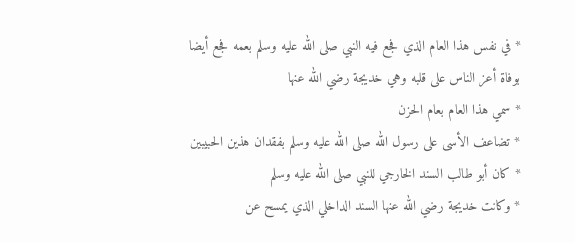* في نفس هذا العام الذي فجع فيه النبي صلى الله عليه وسلم بعمه فجع أيضا بوفاة أعز الناس على قلبه وهي خديجة رضي الله عنها
* سمي هذا العام بعام الحزن
* تضاعف الأسى على رسول الله صلى الله عليه وسلم بفقدان هذين الحبيبين
* كان أبو طالب السند الخارجي للنبي صلى الله عليه وسلم
* وكانت خديجة رضي الله عنها السند الداخلي الذي يمسح عن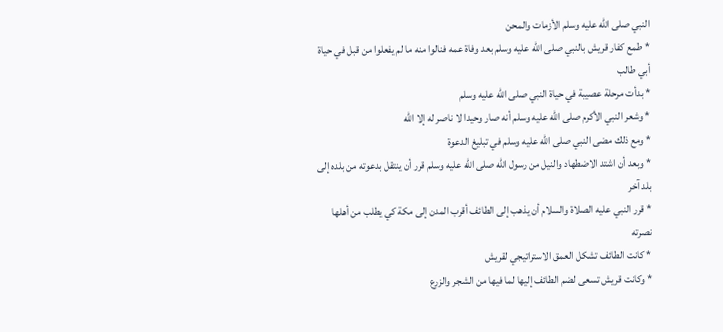النبي صلى الله عليه وسلم الأزمات والمحن
* طمع كفار قريش بالنبي صلى الله عليه وسلم بعد وفاة عمه فنالوا منه ما لم يفعلوا من قبل في حياة أبي طالب
* بدأت مرحلة عصيبة في حياة النبي صلى الله عليه وسلم
* وشعر النبي الأكرم صلى الله عليه وسلم أنه صار وحيدا لا ناصر له إلا الله
* ومع ذلك مضى النبي صلى الله عليه وسلم في تبليغ الدعوة
* وبعد أن اشتد الاضطهاد والنيل من رسول الله صلى الله عليه وسلم قرر أن ينتقل بدعوته من بلده إلى بلد آخر
* قرر النبي عليه الصلاة والسلام أن يذهب إلى الطائف أقرب المدن إلى مكة كي يطلب من أهلها نصرته
* كانت الطائف تشكل العمق الاستراتيجي لقريش
* وكانت قريش تسعى لضم الطائف إليها لما فيها من الشجر والزرع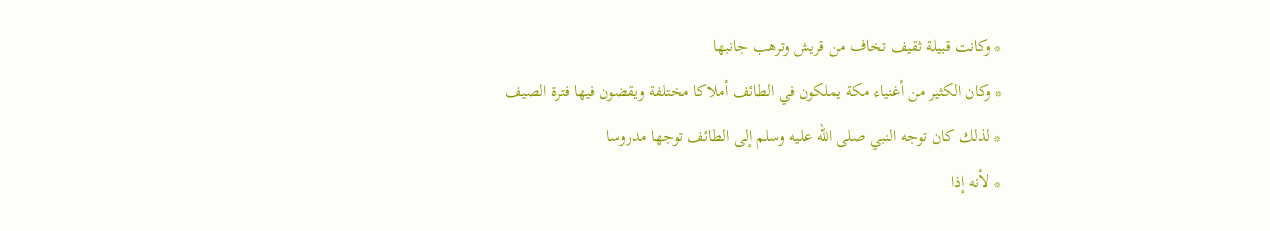* وكانت قبيلة ثقيف تخاف من قريش وترهب جانبها
* وكان الكثير من أغنياء مكة يملكون في الطائف أملاكا مختلفة ويقضون فيها فترة الصيف
* لذلك كان توجه النبي صلى الله عليه وسلم إلى الطائف توجها مدروسا
* لأنه إذا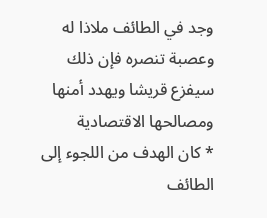وجد في الطائف ملاذا له وعصبة تنصره فإن ذلك سيفزع قريشا ويهدد أمنها ومصالحها الاقتصادية
* كان الهدف من اللجوء إلى الطائف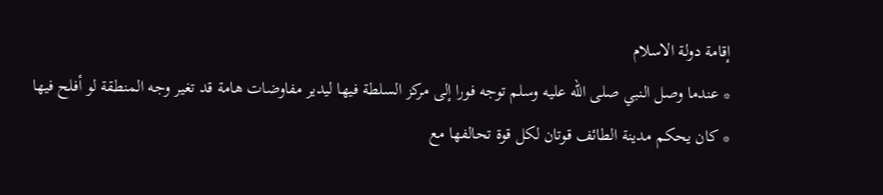إقامة دولة الاسلام
* عندما وصل النبي صلى الله عليه وسلم توجه فورا إلى مركز السلطة فيها ليدير مفاوضات هامة قد تغير وجه المنطقة لو أفلح فيها
* كان يحكم مدينة الطائف قوتان لكل قوة تحالفها مع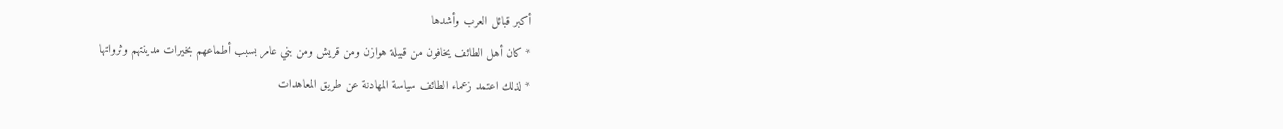أكبر قبائل العرب وأشدها
* كان أهل الطائف يخافون من قبيلة هوازن ومن قريش ومن بني عامر بسبب أطماعهم بخيرات مدينتهم وثرواتها
* لذلك اعتمد زعماء الطائف سياسة المهادنة عن طريق المعاهدات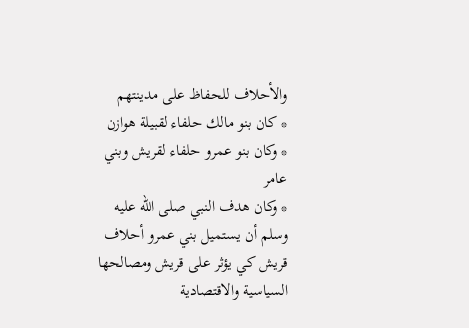والأحلاف للحفاظ على مدينتهم
* كان بنو مالك حلفاء لقبيلة هوازن
* وكان بنو عمرو حلفاء لقريش وبني عامر
* وكان هدف النبي صلى الله عليه وسلم أن يستميل بني عمرو أحلاف قريش كي يؤثر على قريش ومصالحها السياسية والاقتصادية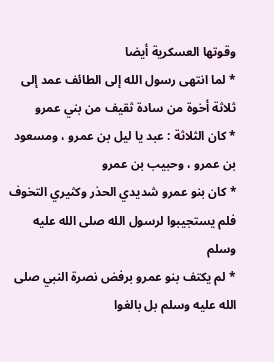وقوتها العسكرية أيضا
* لما انتهى رسول الله إلى الطائف عمد إلى ثلاثة أخوة من سادة ثقيف من بني عمرو
* كان الثلاثة : عبد يا ليل بن عمرو ، ومسعود بن عمرو ، وحبيب بن عمرو
* كان بنو عمرو شديدي الحذر وكثيري التخوف فلم يستجيبوا لرسول الله صلى الله عليه وسلم
* لم يكتف بنو عمرو برفض نصرة النبي صلى الله عليه وسلم بل بالغوا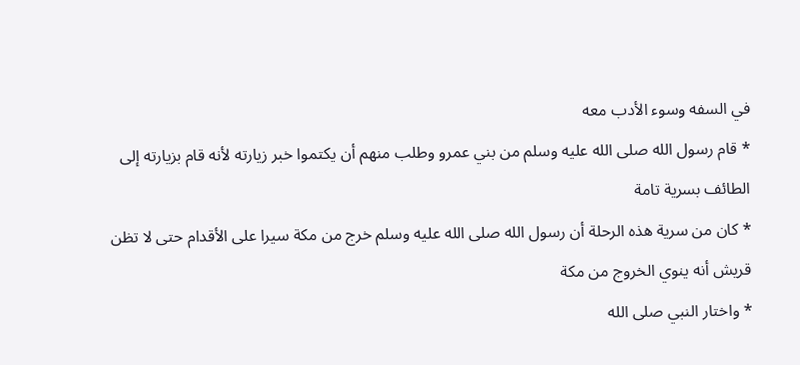في السفه وسوء الأدب معه
* قام رسول الله صلى الله عليه وسلم من بني عمرو وطلب منهم أن يكتموا خبر زيارته لأنه قام بزيارته إلى الطائف بسرية تامة
* كان من سرية هذه الرحلة أن رسول الله صلى الله عليه وسلم خرج من مكة سيرا على الأقدام حتى لا تظن قريش أنه ينوي الخروج من مكة
* واختار النبي صلى الله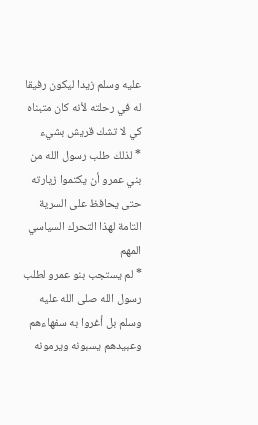عليه وسلم زيدا ليكون رفيقا له في رحلته لأنه كان متبناه كي لا تشك قريش بشيء
* لذلك طلب رسول الله من بني عمرو أن يكتموا زيارته حتى يحافظ على السرية التامة لهذا التحرك السياسي المهم
* لم يستجب بنو عمرو لطلب رسول الله صلى الله عليه وسلم بل أغروا به سفهاءهم وعبيدهم يسبونه ويرمونه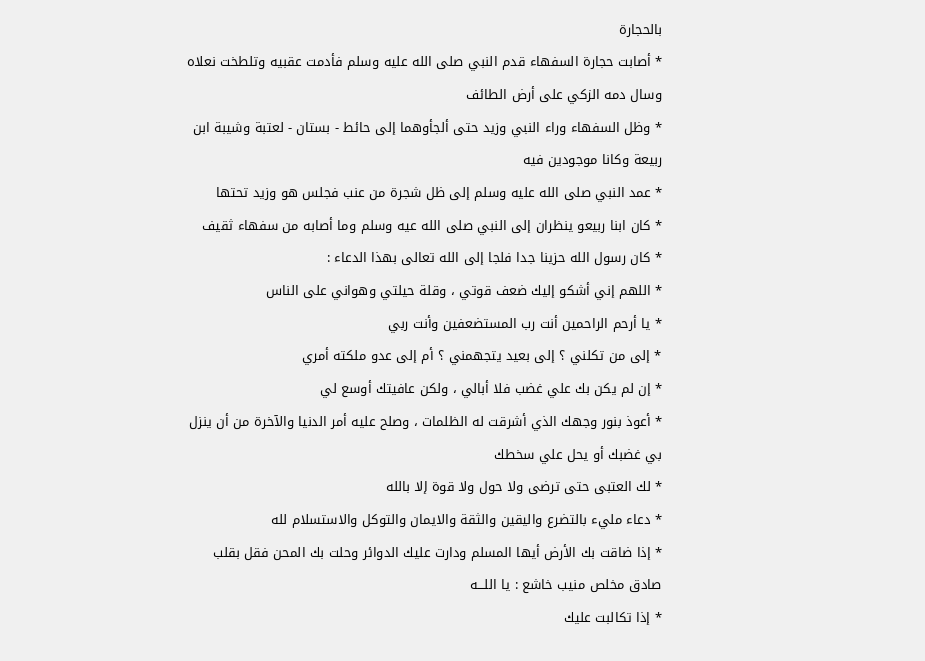بالحجارة
* أصابت حجارة السفهاء قدم النبي صلى الله عليه وسلم فأدمت عقبيه وتلطخت نعلاه وسال دمه الزكي على أرض الطائف
* وظل السفهاء وراء النبي وزيد حتى ألجأوهما إلى حائط - بستان - لعتبة وشيبة ابن ربيعة وكانا موجودين فيه
* عمد النبي صلى الله عليه وسلم إلى ظل شجرة من عنب فجلس هو وزيد تحتها
* كان ابنا ربيعو ينظران إلى النبي صلى الله عيه وسلم وما أصابه من سفهاء ثقيف
* كان رسول الله حزينا جدا فلجا إلى الله تعالى بهذا الدعاء :
* اللهم إني أشكو إليك ضعف قوتي ، وقلة حيلتي وهواني على الناس
* يا أرحم الراحمين أنت رب المستضعفين وأنت ربي
* إلى من تكلني ؟ إلى بعيد يتجهمني ؟ أم إلى عدو ملكته أمري
* إن لم يكن بك علي غضب فلا أبالي ، ولكن عافيتك أوسع لي
* أعوذ بنور وجهك الذي أشرقت له الظلمات ، وصلح عليه أمر الدنيا والآخرة من أن ينزل بي غضبك أو يحل علي سخطك
* لك العتبى حتى ترضى ولا حول ولا قوة إلا بالله
* دعاء مليء بالتضرع واليقين والثقة والايمان والتوكل والاستسلام لله
* إذا ضاقت بك الأرض أيها المسلم ودارت عليك الدوائر وحلت بك المحن فقل بقلب صادق مخلص منيب خاشع : يا اللـــه
* إذا تكالبت عليك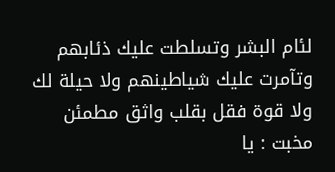لئام البشر وتسلطت عليك ذئابهم وتآمرت عليك شياطينهم ولا حيلة لك ولا قوة فقل بقلب واثق مطمئن مخبت : يا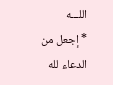اللـــه
* إجعل من الدعاء لله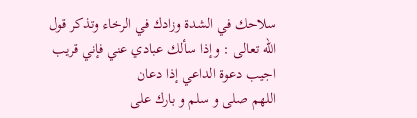سلاحك في الشدة وزادك في الرخاء وتذكر قول الله تعالى : وإذا سألك عبادي عني فإني قريب اجيب دعوة الداعي إذا دعان
اللهم صلى و سلم و بارك على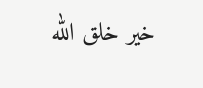خير خلق الله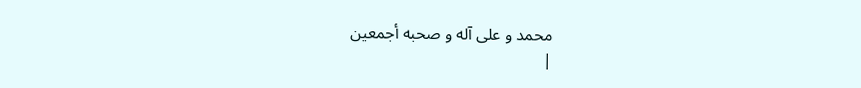محمد و على آله و صحبه أجمعين
|